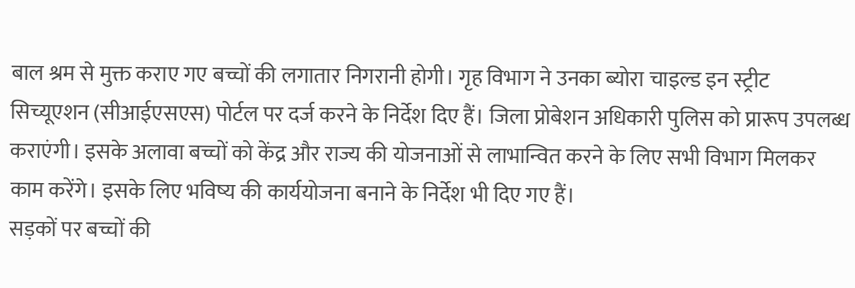बाल श्रम से मुक्त कराए गए बच्चों की लगातार निगरानी होगी। गृह विभाग ने उनका ब्योरा चाइल्ड इन स्ट्रीट सिच्यूएशन (सीआईएसएस) पोर्टल पर दर्ज करने के निर्देश दिए हैं। जिला प्रोबेशन अधिकारी पुलिस को प्रारूप उपलब्ध कराएंगी। इसके अलावा बच्चों को केंद्र और राज्य की योजनाओं से लाभान्वित करने के लिए सभी विभाग मिलकर काम करेंगे। इसके लिए भविष्य की कार्ययोजना बनाने के निर्देश भी दिए गए हैं।
सड़कों पर बच्चों की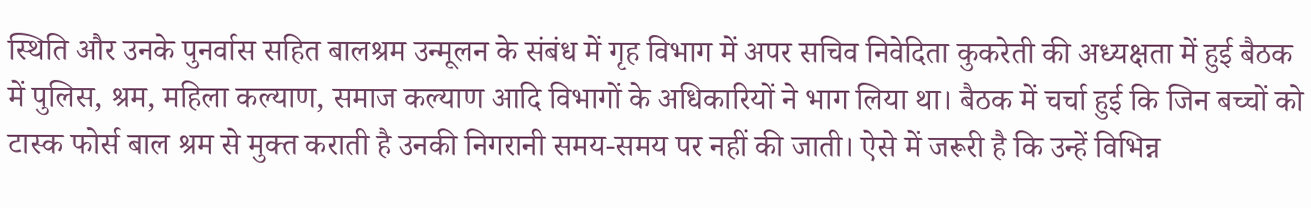स्थिति और उनके पुनर्वास सहित बालश्रम उन्मूलन के संबंध में गृह विभाग में अपर सचिव निवेदिता कुकरेती की अध्यक्षता में हुई बैठक में पुलिस, श्रम, महिला कल्याण, समाज कल्याण आदि विभागों के अधिकारियों ने भाग लिया था। बैठक में चर्चा हुई कि जिन बच्चों को टास्क फोर्स बाल श्रम से मुक्त कराती है उनकी निगरानी समय-समय पर नहीं की जाती। ऐसे में जरूरी है कि उन्हें विभिन्न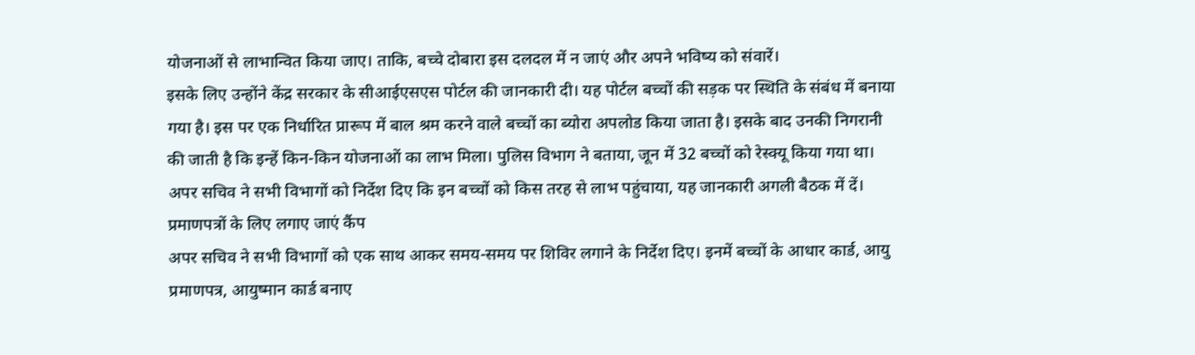योजनाओं से लाभान्वित किया जाए। ताकि, बच्चे दोबारा इस दलदल में न जाएं और अपने भविष्य को संवारें।
इसके लिए उन्होंने केंद्र सरकार के सीआईएसएस पोर्टल की जानकारी दी। यह पोर्टल बच्चों की सड़क पर स्थिति के संबंध में बनाया गया है। इस पर एक निर्धारित प्रारूप में बाल श्रम करने वाले बच्चों का ब्योरा अपलोड किया जाता है। इसके बाद उनकी निगरानी की जाती है कि इन्हें किन-किन योजनाओं का लाभ मिला। पुलिस विभाग ने बताया, जून में 32 बच्चों को रेस्क्यू किया गया था। अपर सचिव ने सभी विभागों को निर्देश दिए कि इन बच्चों को किस तरह से लाभ पहुंचाया, यह जानकारी अगली बैठक में दें।
प्रमाणपत्रों के लिए लगाए जाएं कैंप
अपर सचिव ने सभी विभागों को एक साथ आकर समय-समय पर शिविर लगाने के निर्देश दिए। इनमें बच्चों के आधार कार्ड, आयु प्रमाणपत्र, आयुष्मान कार्ड बनाए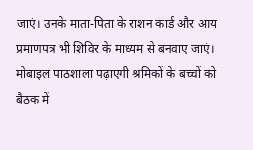जाएं। उनके माता-पिता के राशन कार्ड और आय प्रमाणपत्र भी शिविर के माध्यम से बनवाए जाएं।
मोबाइल पाठशाला पढ़ाएगी श्रमिकों के बच्चों को
बैठक में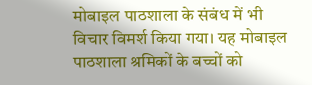मोबाइल पाठशाला के संबंध में भी विचार विमर्श किया गया। यह मोबाइल पाठशाला श्रमिकों के बच्चों को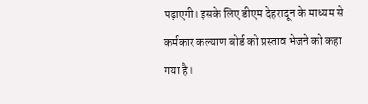पढ़ाएगी। इसके लिए डीएम देहरादून के माध्यम से कर्मकार कल्याण बोर्ड को प्रस्ताव भेजने को कहा गया है।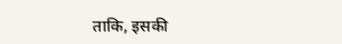ताकि, इसकी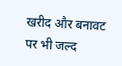खरीद और बनावट पर भी जल्द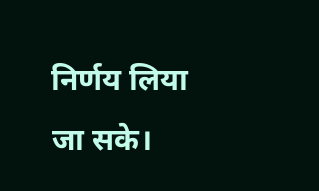निर्णय लिया जा सके।